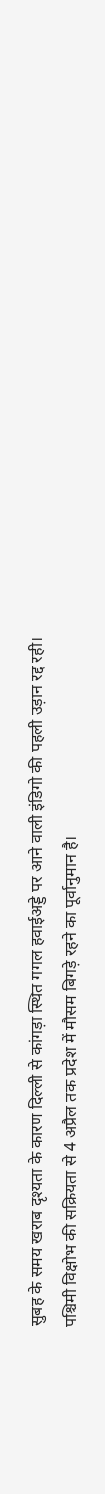सुबह के समय खराब दृश्यता के कारण दिल्ली से कांगड़ा स्थित गगल हवाईअड्डे पर आने वाली इंडिगो की पहली उड़ान रद्द रही। पश्चिमी विक्षोभ की सक्रियता से 4 अप्रैल तक प्रदेश में मौसम बिगड़े रहने का पूर्वानुमान है।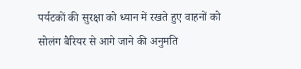पर्यटकों की सुरक्षा को ध्यान में रखते हुए वाहनों को सोलंग बैरियर से आगे जाने की अनुमति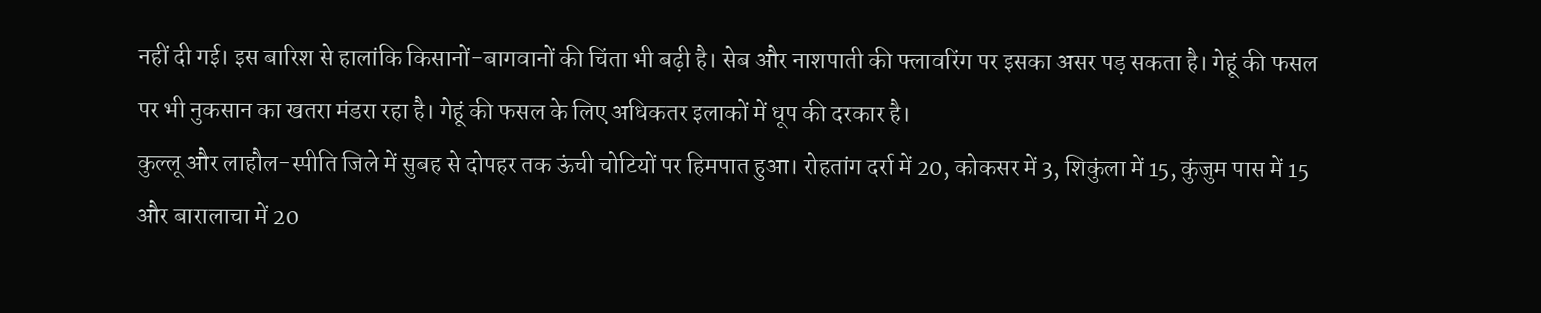नहीं दी गई। इस बारिश से हालांकि किसानों-बागवानों की चिंता भी बढ़ी है। सेब और नाशपाती की फ्लावरिंग पर इसका असर पड़ सकता है। गेहूं की फसल पर भी नुकसान का खतरा मंडरा रहा है। गेहूं की फसल के लिए अधिकतर इलाकों में धूप की दरकार है।
कुल्लू और लाहौल-स्पीति जिले में सुबह से दोपहर तक ऊंची चोटियों पर हिमपात हुआ। रोहतांग दर्रा में 20, कोकसर में 3, शिकुंला में 15, कुंजुम पास में 15 और बारालाचा में 20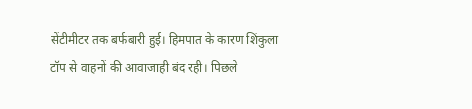सेंटीमीटर तक बर्फबारी हुई। हिमपात के कारण शिंकुला टॉप से वाहनों की आवाजाही बंद रही। पिछले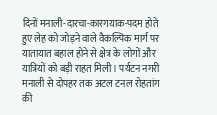दिनों मनाली-दारचा-कारगयाक-पदम होते हुए लेह को जोड़ने वाले वैकल्पिक मार्ग पर यातायात बहाल होने से क्षेत्र के लोगों और यात्रियों को बड़ी राहत मिली। पर्यटन नगरी मनाली से दोपहर तक अटल टनल रोहतांग की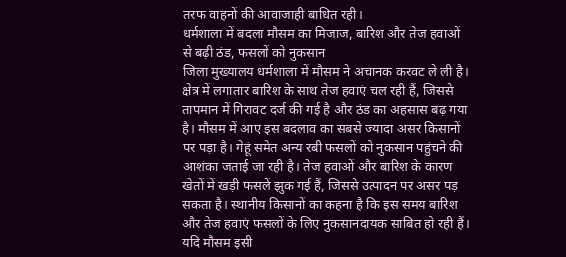तरफ वाहनों की आवाजाही बाधित रही।
धर्मशाला में बदला मौसम का मिजाज, बारिश और तेज हवाओं से बढ़ी ठंड, फसलों को नुकसान
जिला मुख्यालय धर्मशाला में मौसम ने अचानक करवट ले ली है। क्षेत्र में लगातार बारिश के साथ तेज हवाएं चल रही हैं, जिससे तापमान में गिरावट दर्ज की गई है और ठंड का अहसास बढ़ गया है। मौसम में आए इस बदलाव का सबसे ज्यादा असर किसानों पर पड़ा है। गेहूं समेत अन्य रबी फसलों को नुकसान पहुंचने की आशंका जताई जा रही है। तेज हवाओं और बारिश के कारण खेतों में खड़ी फसलें झुक गई हैं, जिससे उत्पादन पर असर पड़ सकता है। स्थानीय किसानों का कहना है कि इस समय बारिश और तेज हवाएं फसलों के लिए नुकसानदायक साबित हो रही हैं। यदि मौसम इसी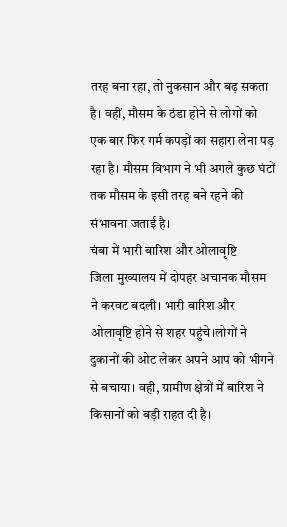तरह बना रहा, तो नुकसान और बढ़ सकता है। वहीं, मौसम के ठंडा होने से लोगों को एक बार फिर गर्म कपड़ों का सहारा लेना पड़ रहा है। मौसम विभाग ने भी अगले कुछ घंटों तक मौसम के इसी तरह बने रहने की संभावना जताई है।
चंबा में भारी बारिश और ओलावृष्टि
जिला मुख्यालय में दोपहर अचानक मौसम ने करवट बदली। भारी बारिश और ओलावृष्टि होने से शहर पहुंचे।लोगों ने दुकानों की ओट लेकर अपने आप को भीगने से बचाया। वही, ग्रामीण क्षेत्रों में बारिश ने किसानों को बड़ी राहत दी है।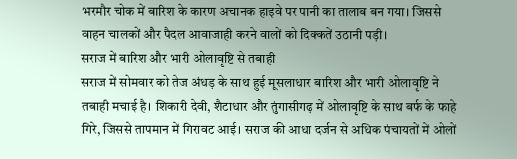भरमौर चोक में बारिश के कारण अचानक हाइवे पर पानी का तालाब बन गया। जिससे वाहन चालकों और पैदल आवाजाही करने वालों को दिक्कतें उठानी पड़ी।
सराज में बारिश और भारी ओलावृष्टि से तबाही
सराज में सोमवार को तेज अंधड़ के साथ हुई मूसलाधार बारिश और भारी ओलावृष्टि ने तबाही मचाई है। शिकारी देवी, शैटाधार और तुंगासीगढ़ में ओलावृष्टि के साथ बर्फ के फाहे गिरे, जिससे तापमान में गिरावट आई। सराज की आधा दर्जन से अधिक पंचायतों में ओलों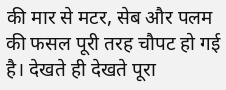की मार से मटर, सेब और पलम की फसल पूरी तरह चौपट हो गई है। देखते ही देखते पूरा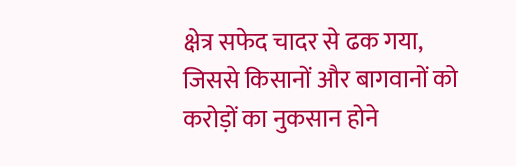क्षेत्र सफेद चादर से ढक गया, जिससे किसानों और बागवानों को करोड़ों का नुकसान होने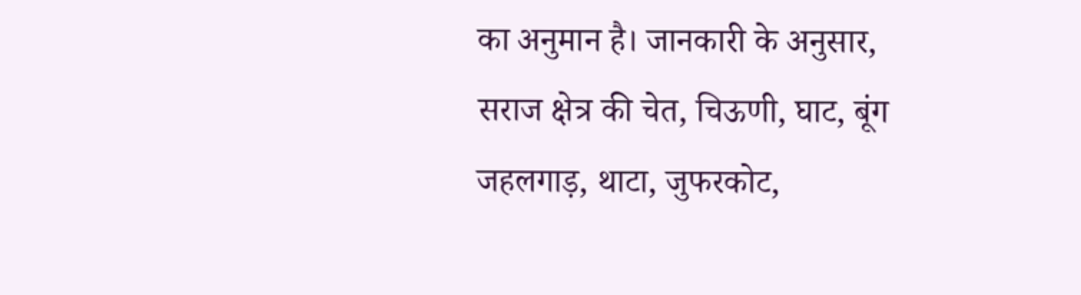का अनुमान है। जानकारी के अनुसार, सराज क्षेत्र की चेत, चिऊणी, घाट, बूंग जहलगाड़, थाटा, जुफरकोट,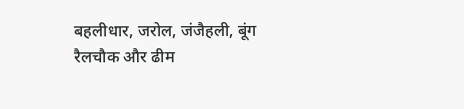बहलीधार, जरोल, जंजैहली, बूंग रैलचौक और ढीम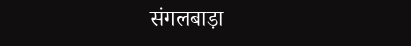संगलबाड़ा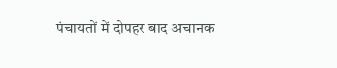पंचायतों में दोपहर बाद अचानक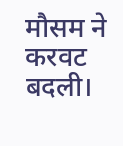मौसम ने करवट बदली।